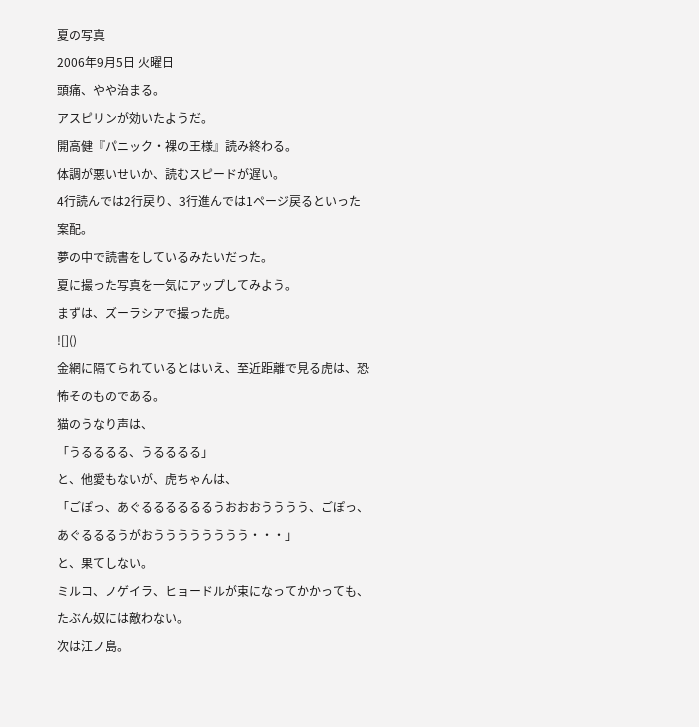夏の写真
2006年9月5日 火曜日
頭痛、やや治まる。
アスピリンが効いたようだ。
開高健『パニック・裸の王様』読み終わる。
体調が悪いせいか、読むスピードが遅い。
4行読んでは2行戻り、3行進んでは1ページ戻るといった案配。
夢の中で読書をしているみたいだった。
夏に撮った写真を一気にアップしてみよう。
まずは、ズーラシアで撮った虎。
![]()
金網に隔てられているとはいえ、至近距離で見る虎は、恐怖そのものである。
猫のうなり声は、
「うるるるる、うるるるる」
と、他愛もないが、虎ちゃんは、
「ごぽっ、あぐるるるるるるうおおおうううう、ごぽっ、あぐるるるうがおうううううううう・・・」
と、果てしない。
ミルコ、ノゲイラ、ヒョードルが束になってかかっても、たぶん奴には敵わない。
次は江ノ島。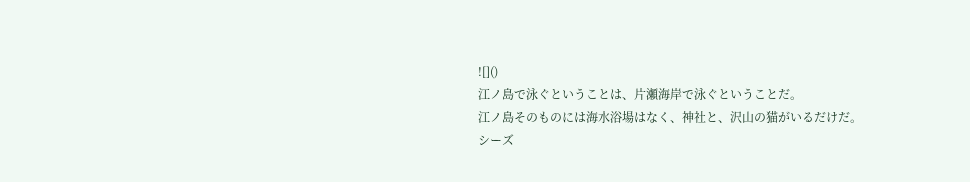![]()
江ノ島で泳ぐということは、片瀬海岸で泳ぐということだ。
江ノ島そのものには海水浴場はなく、神社と、沢山の猫がいるだけだ。
シーズ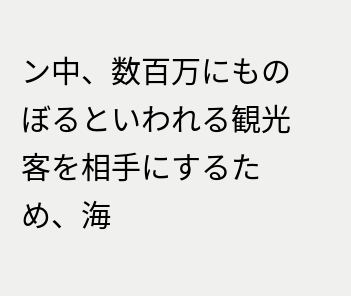ン中、数百万にものぼるといわれる観光客を相手にするため、海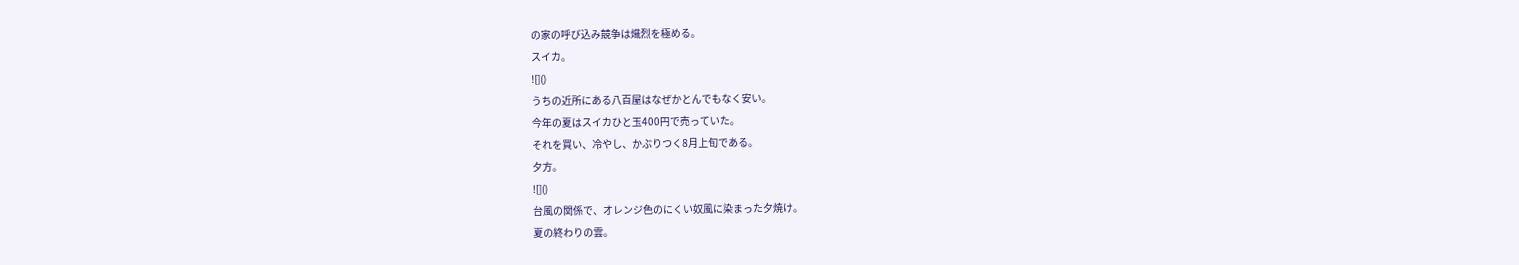の家の呼び込み競争は熾烈を極める。
スイカ。
![]()
うちの近所にある八百屋はなぜかとんでもなく安い。
今年の夏はスイカひと玉400円で売っていた。
それを買い、冷やし、かぶりつく8月上旬である。
夕方。
![]()
台風の関係で、オレンジ色のにくい奴風に染まった夕焼け。
夏の終わりの雲。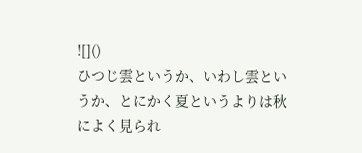![]()
ひつじ雲というか、いわし雲というか、とにかく夏というよりは秋によく見られ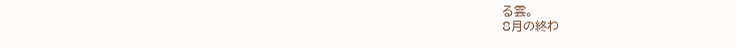る雲。
8月の終わ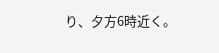り、夕方6時近く。